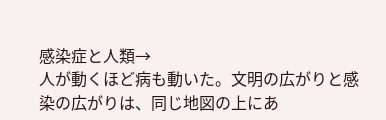感染症と人類→
人が動くほど病も動いた。文明の広がりと感染の広がりは、同じ地図の上にあ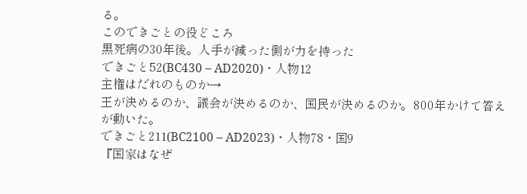る。
このできごとの役どころ
黒死病の30年後。人手が減った側が力を持った
できごと52(BC430 – AD2020)・人物12
主権はだれのものか→
王が決めるのか、議会が決めるのか、国民が決めるのか。800年かけて答えが動いた。
できごと211(BC2100 – AD2023)・人物78・国9
『国家はなぜ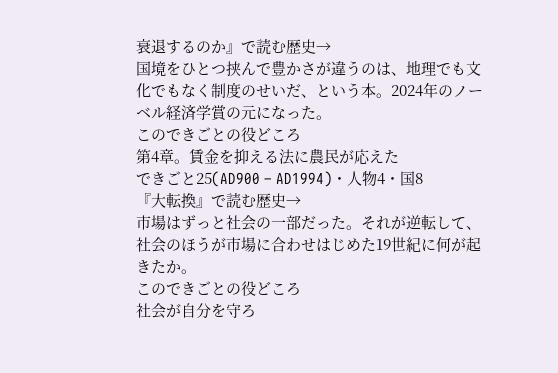衰退するのか』で読む歴史→
国境をひとつ挟んで豊かさが違うのは、地理でも文化でもなく制度のせいだ、という本。2024年のノーベル経済学賞の元になった。
このできごとの役どころ
第4章。賃金を抑える法に農民が応えた
できごと25(AD900 – AD1994)・人物4・国8
『大転換』で読む歴史→
市場はずっと社会の一部だった。それが逆転して、社会のほうが市場に合わせはじめた19世紀に何が起きたか。
このできごとの役どころ
社会が自分を守ろ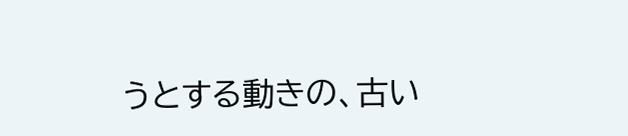うとする動きの、古い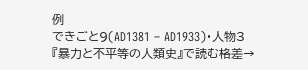例
できごと9(AD1381 – AD1933)・人物3
『暴力と不平等の人類史』で読む格差→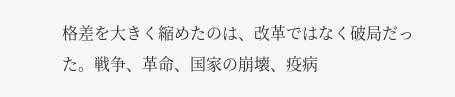格差を大きく縮めたのは、改革ではなく破局だった。戦争、革命、国家の崩壊、疫病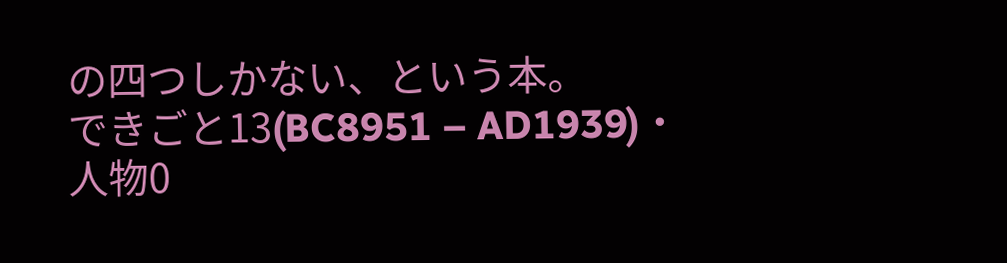の四つしかない、という本。
できごと13(BC8951 – AD1939)・人物0